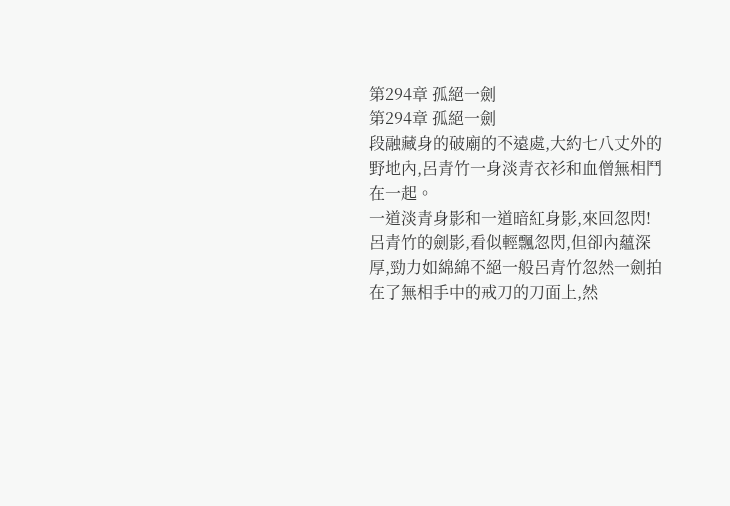第294章 孤絕一劍
第294章 孤絕一劍
段融藏身的破廟的不遠處,大約七八丈外的野地內,呂青竹一身淡青衣衫和血僧無相鬥在一起。
一道淡青身影和一道暗紅身影,來回忽閃!
呂青竹的劍影,看似輕飄忽閃,但卻內蘊深厚,勁力如綿綿不絕一般呂青竹忽然一劍拍在了無相手中的戒刀的刀面上,然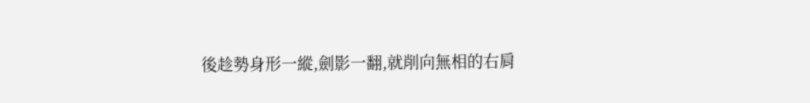後趁勢身形一縱,劍影一翻,就削向無相的右肩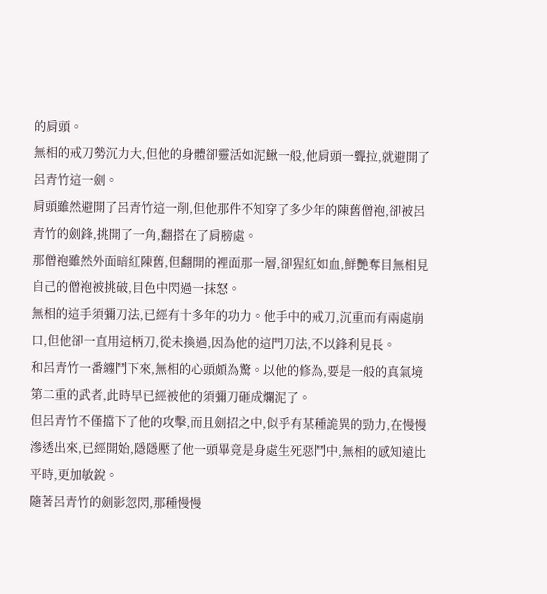的肩頭。
無相的戒刀勢沉力大,但他的身體卻靈活如泥鰍一般,他肩頭一聾拉,就避開了呂青竹這一劍。
肩頭雖然避開了呂青竹這一削,但他那件不知穿了多少年的陳舊僧袍,卻被呂青竹的劍鋒,挑開了一角,翻搭在了肩膀處。
那僧袍雖然外面暗紅陳舊,但翻開的裡面那一層,卻猩紅如血,鮮艷奪目無相見自己的僧袍被挑破,目色中閃過一抹怒。
無相的這手須彌刀法,已經有十多年的功力。他手中的戒刀,沉重而有兩處崩口,但他卻一直用這柄刀,從未換過,因為他的這門刀法,不以鋒利見長。
和呂青竹一番纏鬥下來,無相的心頭頗為驚。以他的修為,要是一般的真氣境第二重的武者,此時早已經被他的須彌刀砸成爛泥了。
但呂青竹不僅擋下了他的攻擊,而且劍招之中,似乎有某種詭異的勁力,在慢慢滲透出來,已經開始,隱隱壓了他一頭畢竟是身處生死惡鬥中,無相的感知遠比平時,更加敏銳。
隨著呂青竹的劍影忽閃,那種慢慢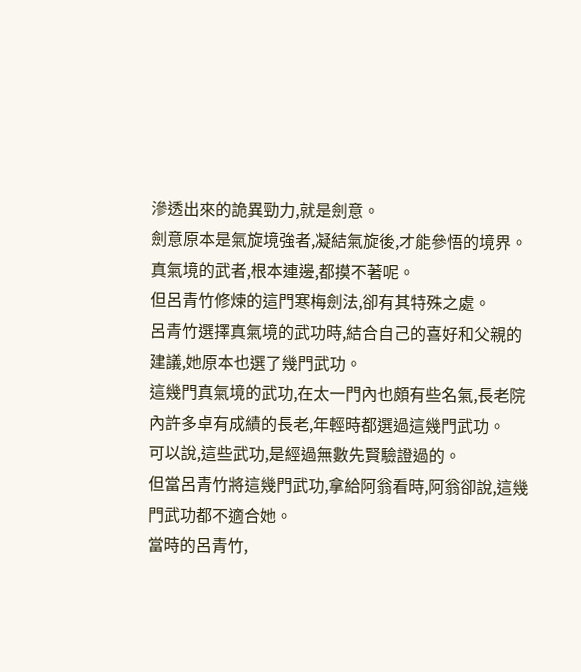滲透出來的詭異勁力,就是劍意。
劍意原本是氣旋境強者,凝結氣旋後,才能參悟的境界。
真氣境的武者,根本連邊,都摸不著呢。
但呂青竹修煉的這門寒梅劍法,卻有其特殊之處。
呂青竹選擇真氣境的武功時,結合自己的喜好和父親的建議,她原本也選了幾門武功。
這幾門真氣境的武功,在太一門內也頗有些名氣,長老院內許多卓有成績的長老,年輕時都選過這幾門武功。
可以說,這些武功,是經過無數先賢驗證過的。
但當呂青竹將這幾門武功,拿給阿翁看時,阿翁卻說,這幾門武功都不適合她。
當時的呂青竹,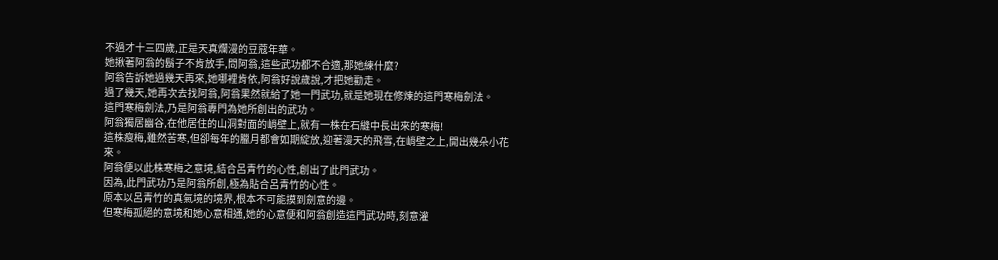不過才十三四歲,正是天真爛漫的豆蔻年華。
她揪著阿翁的鬍子不肯放手,問阿翁,這些武功都不合適,那她練什麼?
阿翁告訴她過幾天再來,她哪裡肯依,阿翁好說歲說,才把她勸走。
過了幾天,她再次去找阿翁,阿翁果然就給了她一門武功,就是她現在修煉的這門寒梅劍法。
這門寒梅劍法,乃是阿翁專門為她所創出的武功。
阿翁獨居幽谷,在他居住的山洞對面的峭壁上,就有一株在石縫中長出來的寒梅!
這株瘦梅,雖然苦寒,但卻每年的臘月都會如期綻放,迎著漫天的飛雪,在峭壁之上,開出幾朵小花來。
阿翁便以此株寒梅之意境,結合呂青竹的心性,創出了此門武功。
因為,此門武功乃是阿翁所創,極為貼合呂青竹的心性。
原本以呂青竹的真氣境的境界,根本不可能摸到劍意的邊。
但寒梅孤絕的意境和她心意相通,她的心意便和阿翁創造這門武功時,刻意灌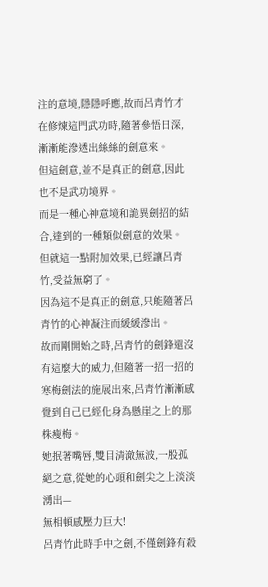注的意境,隱隱呼應,故而呂青竹才在修煉這門武功時,隨著參悟日深,漸漸能滲透出絲絲的劍意來。
但這劍意,並不是真正的劍意,因此也不是武功境界。
而是一種心神意境和詭異劍招的結合,達到的一種類似劍意的效果。
但就這一點附加效果,已經讓呂青竹,受益無窮了。
因為這不是真正的劍意,只能隨著呂青竹的心神凝注而緩緩滲出。
故而剛開始之時,呂青竹的劍鋒還沒有這麼大的威力,但隨著一招一招的寒梅劍法的施展出來,呂青竹漸漸感覺到自己已經化身為懸崖之上的那株瘦梅。
她抿著嘴唇,雙目清澈無波,一股孤絕之意,從她的心頭和劍尖之上淡淡湧出—
無相頓感壓力巨大!
呂青竹此時手中之劍,不僅劍鋒有殺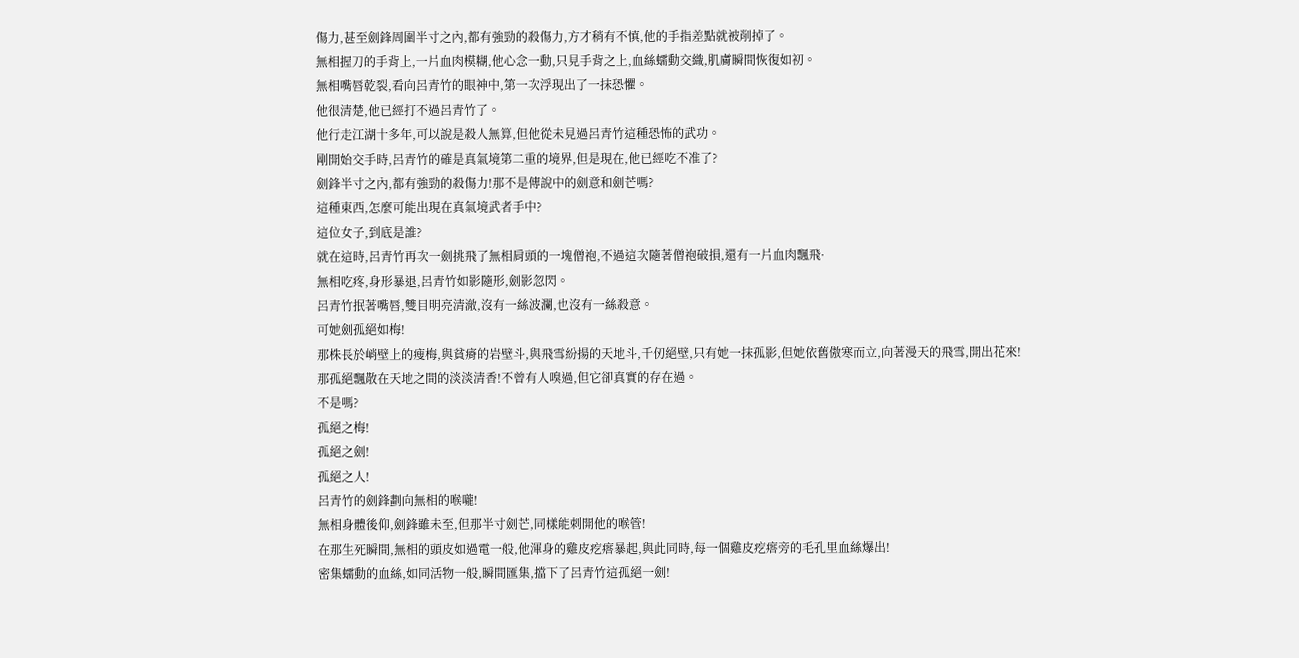傷力,甚至劍鋒周圍半寸之內,都有強勁的殺傷力,方才稍有不慎,他的手指差點就被削掉了。
無相握刀的手背上,一片血肉模糊,他心念一動,只見手背之上,血絲蠕動交織,肌膚瞬間恢復如初。
無相嘴唇乾裂,看向呂青竹的眼神中,第一次浮現出了一抹恐懼。
他很清楚,他已經打不過呂青竹了。
他行走江湖十多年,可以說是殺人無算,但他從未見過呂青竹這種恐怖的武功。
剛開始交手時,呂青竹的確是真氣境第二重的境界,但是現在,他已經吃不准了?
劍鋒半寸之內,都有強勁的殺傷力!那不是傳說中的劍意和劍芒嗎?
這種東西,怎麼可能出現在真氣境武者手中?
這位女子,到底是誰?
就在這時,呂青竹再次一劍挑飛了無相肩頭的一塊僧袍,不過這次隨著僧袍破損,還有一片血肉飄飛·
無相吃疼,身形暴退,呂青竹如影隨形,劍影忽閃。
呂青竹抿著嘴唇,雙目明亮清澈,沒有一絲波瀾,也沒有一絲殺意。
可她劍孤絕如梅!
那株長於峭壁上的瘦梅,與貧瘠的岩壁斗,與飛雪紛揚的天地斗,千仞絕壁,只有她一抹孤影,但她依舊傲寒而立,向著漫天的飛雪,開出花來!
那孤絕飄散在天地之間的淡淡清香!不曾有人嗅過,但它卻真實的存在過。
不是嗎?
孤絕之梅!
孤絕之劍!
孤絕之人!
呂青竹的劍鋒劃向無相的喉嚨!
無相身體後仰,劍鋒雖未至,但那半寸劍芒,同樣能刺開他的喉管!
在那生死瞬間,無相的頭皮如過電一般,他渾身的雞皮疙瘩暴起,與此同時,每一個雞皮疙瘩旁的毛孔里血絲爆出!
密集蠕動的血絲,如同活物一般,瞬間匯集,擋下了呂青竹這孤絕一劍!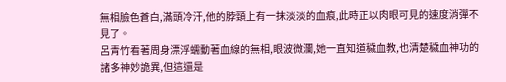無相臉色蒼白,滿頭冷汗,他的脖頸上有一抹淡淡的血痕,此時正以肉眼可見的速度消彈不見了。
呂青竹看著周身漂浮蠕動著血線的無相,眼波微瀾,她一直知道穢血教,也清楚穢血神功的諸多神妙詭異,但這還是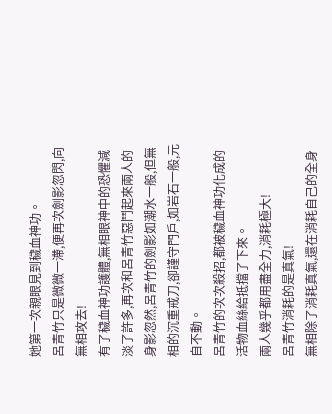她第一次親眼見到穢血神功。
呂青竹只是微微一滯,便再次劍影忽閃,向無相攻去!
有了穢血神功護體,無相眼神中的恐懼減淡了許多,再次和呂青竹惡鬥起來兩人的身影忽然,呂青竹的劍影如潮水一般,但無相的沉重戒刀,卻謹守門戶,如岩石一般,元自不動。
呂青竹的次次殺招,都被穢血神功化成的活物血絲給抵擋了下來。
兩人幾乎都用盡全力,消耗極大!
呂青竹消耗的是真氣!
無相除了消耗真氣,還在消耗自己的全身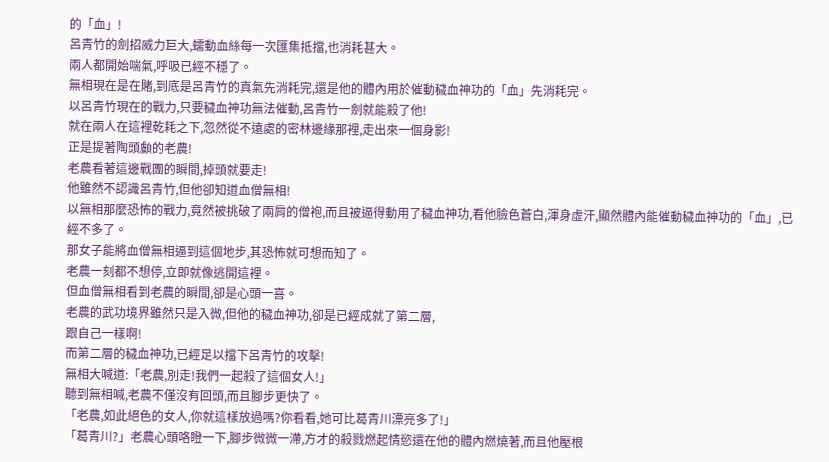的「血」!
呂青竹的劍招威力巨大,蠕動血絲每一次匯集抵擋,也消耗甚大。
兩人都開始喘氣,呼吸已經不穩了。
無相現在是在賭,到底是呂青竹的真氣先消耗完,還是他的體內用於催動穢血神功的「血」先消耗完。
以呂青竹現在的戰力,只要穢血神功無法催動,呂青竹一劍就能殺了他!
就在兩人在這裡乾耗之下,忽然從不遠處的密林邊緣那裡,走出來一個身影!
正是提著陶頭顱的老農!
老農看著這邊戰團的瞬間,掉頭就要走!
他雖然不認識呂青竹,但他卻知道血僧無相!
以無相那麼恐怖的戰力,竟然被挑破了兩肩的僧袍,而且被逼得動用了穢血神功,看他臉色蒼白,渾身虛汗,顯然體內能催動穢血神功的「血」,已經不多了。
那女子能將血僧無相逼到這個地步,其恐怖就可想而知了。
老農一刻都不想停,立即就像逃開這裡。
但血僧無相看到老農的瞬間,卻是心頭一喜。
老農的武功境界雖然只是入微,但他的穢血神功,卻是已經成就了第二層,
跟自己一樣啊!
而第二層的穢血神功,已經足以擋下呂青竹的攻擊!
無相大喊道:「老農,別走!我們一起殺了這個女人!」
聽到無相喊,老農不僅沒有回頭,而且腳步更快了。
「老農,如此絕色的女人,你就這樣放過嗎?你看看,她可比葛青川漂亮多了!」
「葛青川?」老農心頭咯瞪一下,腳步微微一滯,方才的殺戮燃起情慾還在他的體內燃燒著,而且他壓根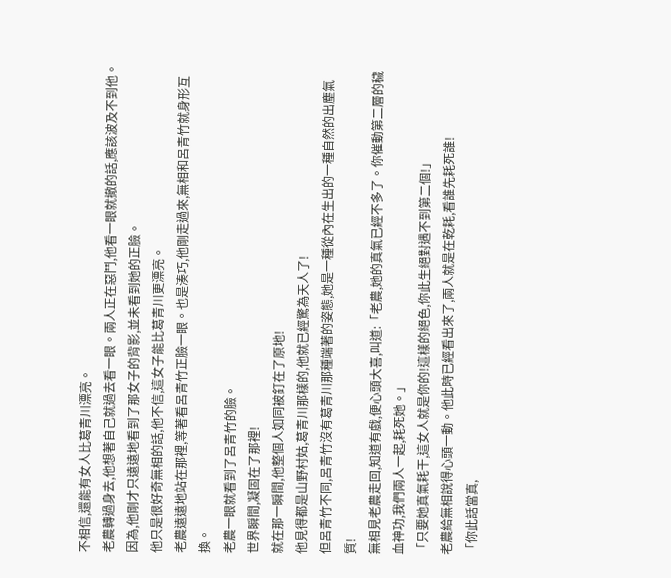不相信,還能有女人比葛青川漂亮。
老農轉過身去,他想著自己就過去看一眼。兩人正在惡鬥,他看一眼就撤的話,應該波及不到他。
因為,他剛才只遠遠地看到了那女子的背影,並未看到她的正臉。
他只是很好奇無相的話,他不信,這女子能比葛青川更漂亮。
老農遠遠地站在那裡,等著看呂青竹正臉一眼。也是湊巧,他剛走過來,無相和呂青竹就身形互換。
老農一眼就看到了呂青竹的臉。
世界瞬間,凝固在了那裡!
就在那一瞬間,他整個人如同被釘在了原地!
他見得都是山野村姑,葛青川那樣的,他就已經驚為天人了!
但呂青竹不同,呂青竹沒有葛青川那種端著的姿態,她是一種從內在生出的一種自然的出塵氣質!
無相見老農走回,知道有戲,便心頭大喜,叫道:「老農,她的真氣已經不多了。你催動第二層的穢血神功,我們兩人一起,耗死她。」
「只要她真氣耗干,這女人就是你的!這樣的絕色,你此生絕對遇不到第二個!」
老農給無相說得心頭一動。他此時已經看出來了,兩人就是在乾耗,看誰先耗死誰!
「你此話當真,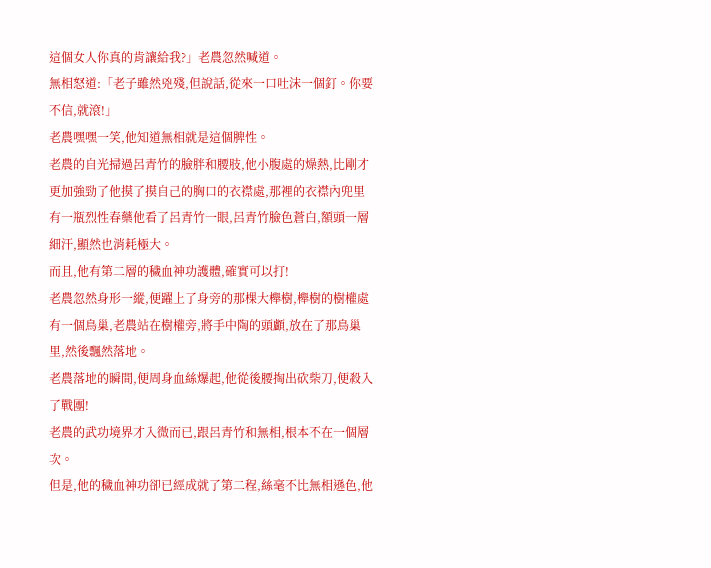這個女人你真的肯讓給我?」老農忽然喊道。
無相怒道:「老子雖然兇殘,但說話,從來一口吐沫一個釘。你要不信,就滾!」
老農嘿嘿一笑,他知道無相就是這個脾性。
老農的自光掃過呂青竹的臉胖和腰肢,他小腹處的燥熱,比剛才更加強勁了他摸了摸自己的胸口的衣襟處,那裡的衣襟內兜里有一瓶烈性春藥他看了呂青竹一眼,呂青竹臉色蒼白,額頭一層細汗,顯然也消耗極大。
而且,他有第二層的穢血神功護體,確實可以打!
老農忽然身形一縱,便躍上了身旁的那棵大櫸樹,櫸樹的樹權處有一個鳥巢,老農站在樹權旁,將手中陶的頭顱,放在了那鳥巢里,然後飄然落地。
老農落地的瞬間,便周身血絲爆起,他從後腰掏出砍柴刀,便殺入了戰團!
老農的武功境界才入微而已,跟呂青竹和無相,根本不在一個層次。
但是,他的穢血神功卻已經成就了第二程,絲毫不比無相遜色,他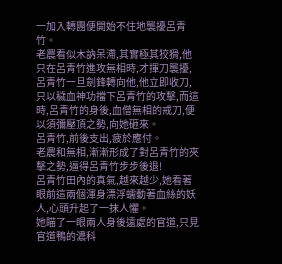一加入轉團便開始不住地襲擾呂青竹。
老農看似木訥呆滯,其實極其狡猾,他只在呂青竹進攻無相時,才揮刀襲擾,呂青竹一旦劍鋒轉向他,他立即收刀,只以穢血神功擋下呂青竹的攻擊,而這時,呂青竹的身後,血僧無相的戒刀,便以須彌壓頂之勢,向她砸來。
呂青竹,前後支出,疲於應付。
老農和無相,漸漸形成了對呂青竹的夾擊之勢,逼得呂青竹步步後退!
呂青竹田內的真氣,越來越少,她看著眼前這兩個渾身漂浮蠕動著血絲的妖人,心頭升起了一抹人懼。
她瞄了一眼兩人身後遠處的官道,只見官道鴨的濃科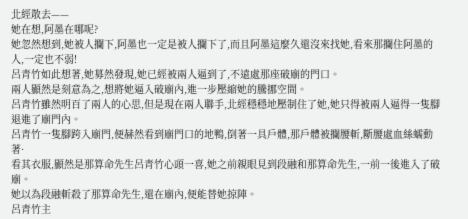北經散去——
她在想,阿墨在哪呢?
她忽然想到,她被人攔下,阿墨也一定是被人攔下了,而且阿墨這麼久還沒來找她,看來那攔住阿墨的人,一定也不弱!
呂青竹如此想著,她募然發現,她已經被兩人逼到了,不遠處那座破廟的門口。
兩人顯然是刻意為之,想將她逼入破廟內,進一步壓縮她的騰挪空間。
呂青竹雖然明百了兩人的心思,但是現在兩人聯手,北經穩穩地壓制住了她,她只得被兩人逼得一隻腳退進了廟門內。
呂青竹一隻腳跨入廟門,便赫然看到廟門口的地鴨,倒著一具戶體,那戶體被攔腰斬,斷腰處血絲蠕動著·
看其衣服,顯然是那算命先生呂青竹心頭一喜,她之前親眼見到段融和那算命先生,一前一後進入了破廟。
她以為段融斬殺了那算命先生,還在廟內,便能替她掠陣。
呂青竹主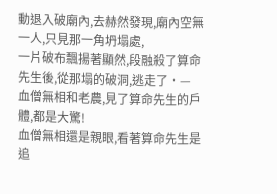動退入破廟內,去赫然發現,廟內空無一人,只見那一角坍塌處,
一片破布飄揚著顯然,段融殺了算命先生後,從那塌的破洞,逃走了·—
血僧無相和老農,見了算命先生的戶體,都是大驚!
血僧無相還是親眼,看著算命先生是追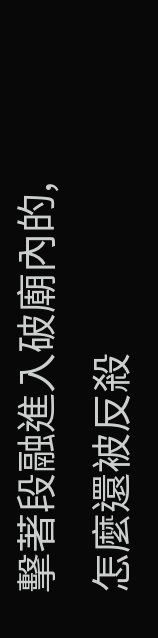擊著段融進入破廟內的,怎麼還被反殺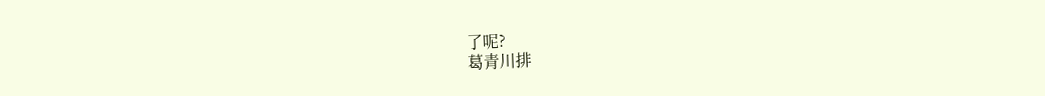了呢?
葛青川排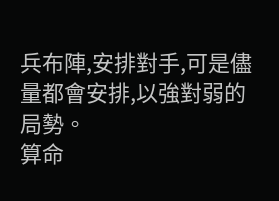兵布陣,安排對手,可是儘量都會安排,以強對弱的局勢。
算命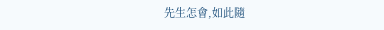先生怎會,如此隨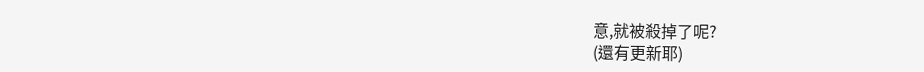意,就被殺掉了呢?
(還有更新耶)